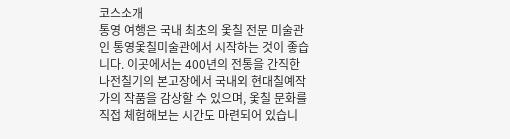코스소개
통영 여행은 국내 최초의 옻칠 전문 미술관인 통영옻칠미술관에서 시작하는 것이 좋습니다. 이곳에서는 400년의 전통을 간직한 나전칠기의 본고장에서 국내외 현대칠예작가의 작품을 감상할 수 있으며, 옻칠 문화를 직접 체험해보는 시간도 마련되어 있습니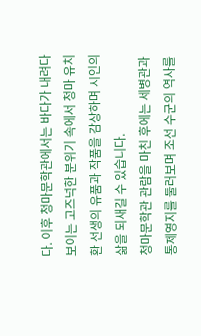다. 이후 청마문학관에서는 바다가 내려다보이는 고즈넉한 분위기 속에서 청마 유치환 선생의 유품과 작품을 감상하며 시인의 삶을 되새길 수 있습니다.
청마문학관 관람을 마친 후에는 세병관과 통제영지를 둘러보며 조선 수군의 역사를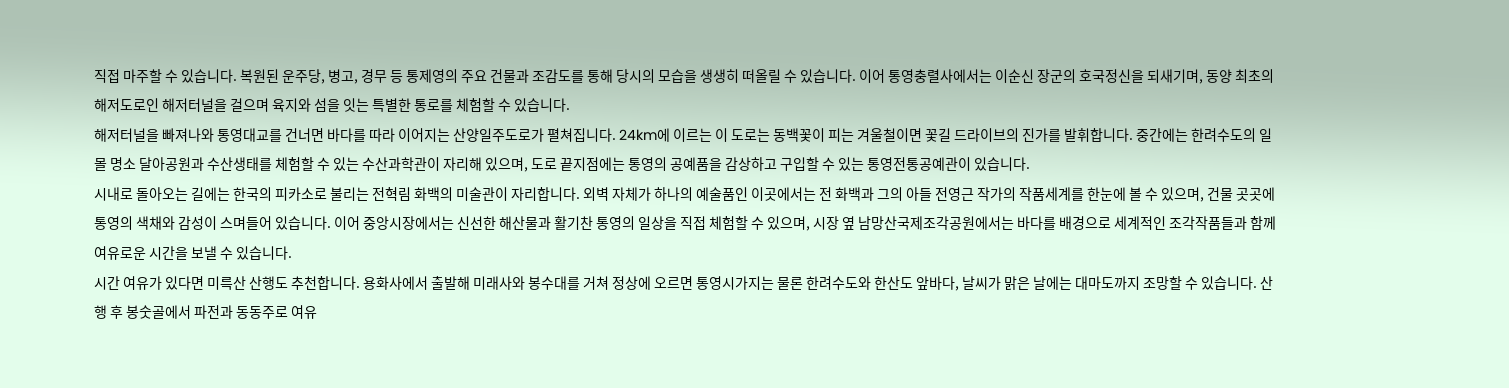직접 마주할 수 있습니다. 복원된 운주당, 병고, 경무 등 통제영의 주요 건물과 조감도를 통해 당시의 모습을 생생히 떠올릴 수 있습니다. 이어 통영충렬사에서는 이순신 장군의 호국정신을 되새기며, 동양 최초의 해저도로인 해저터널을 걸으며 육지와 섬을 잇는 특별한 통로를 체험할 수 있습니다.
해저터널을 빠져나와 통영대교를 건너면 바다를 따라 이어지는 산양일주도로가 펼쳐집니다. 24km에 이르는 이 도로는 동백꽃이 피는 겨울철이면 꽃길 드라이브의 진가를 발휘합니다. 중간에는 한려수도의 일몰 명소 달아공원과 수산생태를 체험할 수 있는 수산과학관이 자리해 있으며, 도로 끝지점에는 통영의 공예품을 감상하고 구입할 수 있는 통영전통공예관이 있습니다.
시내로 돌아오는 길에는 한국의 피카소로 불리는 전혁림 화백의 미술관이 자리합니다. 외벽 자체가 하나의 예술품인 이곳에서는 전 화백과 그의 아들 전영근 작가의 작품세계를 한눈에 볼 수 있으며, 건물 곳곳에 통영의 색채와 감성이 스며들어 있습니다. 이어 중앙시장에서는 신선한 해산물과 활기찬 통영의 일상을 직접 체험할 수 있으며, 시장 옆 남망산국제조각공원에서는 바다를 배경으로 세계적인 조각작품들과 함께 여유로운 시간을 보낼 수 있습니다.
시간 여유가 있다면 미륵산 산행도 추천합니다. 용화사에서 출발해 미래사와 봉수대를 거쳐 정상에 오르면 통영시가지는 물론 한려수도와 한산도 앞바다, 날씨가 맑은 날에는 대마도까지 조망할 수 있습니다. 산행 후 봉숫골에서 파전과 동동주로 여유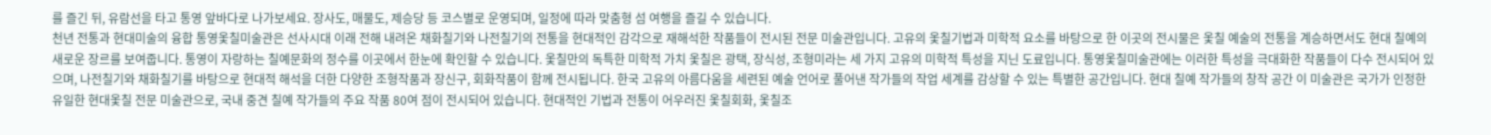를 즐긴 뒤, 유람선을 타고 통영 앞바다로 나가보세요. 장사도, 매물도, 제승당 등 코스별로 운영되며, 일정에 따라 맞춤형 섬 여행을 즐길 수 있습니다.
천년 전통과 현대미술의 융합 통영옻칠미술관은 선사시대 이래 전해 내려온 채화칠기와 나전칠기의 전통을 현대적인 감각으로 재해석한 작품들이 전시된 전문 미술관입니다. 고유의 옻칠기법과 미학적 요소를 바탕으로 한 이곳의 전시물은 옻칠 예술의 전통을 계승하면서도 현대 칠예의 새로운 장르를 보여줍니다. 통영이 자랑하는 칠예문화의 정수를 이곳에서 한눈에 확인할 수 있습니다. 옻칠만의 독특한 미학적 가치 옻칠은 광택, 장식성, 조형미라는 세 가지 고유의 미학적 특성을 지닌 도료입니다. 통영옻칠미술관에는 이러한 특성을 극대화한 작품들이 다수 전시되어 있으며, 나전칠기와 채화칠기를 바탕으로 현대적 해석을 더한 다양한 조형작품과 장신구, 회화작품이 함께 전시됩니다. 한국 고유의 아름다움을 세련된 예술 언어로 풀어낸 작가들의 작업 세계를 감상할 수 있는 특별한 공간입니다. 현대 칠예 작가들의 창작 공간 이 미술관은 국가가 인정한 유일한 현대옻칠 전문 미술관으로, 국내 중견 칠예 작가들의 주요 작품 80여 점이 전시되어 있습니다. 현대적인 기법과 전통이 어우러진 옻칠회화, 옻칠조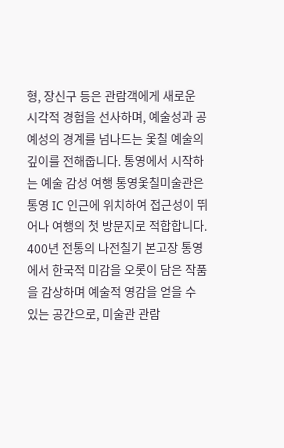형, 장신구 등은 관람객에게 새로운 시각적 경험을 선사하며, 예술성과 공예성의 경계를 넘나드는 옻칠 예술의 깊이를 전해줍니다. 통영에서 시작하는 예술 감성 여행 통영옻칠미술관은 통영 IC 인근에 위치하여 접근성이 뛰어나 여행의 첫 방문지로 적합합니다. 400년 전통의 나전칠기 본고장 통영에서 한국적 미감을 오롯이 담은 작품을 감상하며 예술적 영감을 얻을 수 있는 공간으로, 미술관 관람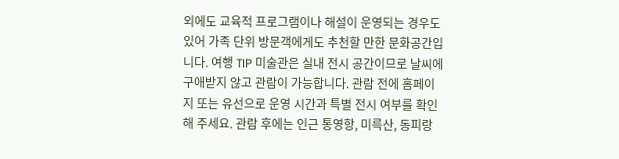외에도 교육적 프로그램이나 해설이 운영되는 경우도 있어 가족 단위 방문객에게도 추천할 만한 문화공간입니다. 여행 TIP 미술관은 실내 전시 공간이므로 날씨에 구애받지 않고 관람이 가능합니다. 관람 전에 홈페이지 또는 유선으로 운영 시간과 특별 전시 여부를 확인해 주세요. 관람 후에는 인근 통영항, 미륵산, 동피랑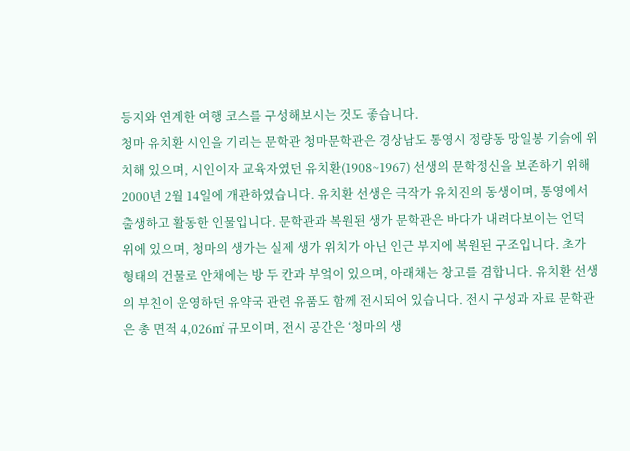등지와 연계한 여행 코스를 구성해보시는 것도 좋습니다.
청마 유치환 시인을 기리는 문학관 청마문학관은 경상남도 통영시 정량동 망일봉 기슭에 위치해 있으며, 시인이자 교육자였던 유치환(1908~1967) 선생의 문학정신을 보존하기 위해 2000년 2월 14일에 개관하였습니다. 유치환 선생은 극작가 유치진의 동생이며, 통영에서 출생하고 활동한 인물입니다. 문학관과 복원된 생가 문학관은 바다가 내려다보이는 언덕 위에 있으며, 청마의 생가는 실제 생가 위치가 아닌 인근 부지에 복원된 구조입니다. 초가 형태의 건물로 안채에는 방 두 칸과 부엌이 있으며, 아래채는 창고를 겸합니다. 유치환 선생의 부친이 운영하던 유약국 관련 유품도 함께 전시되어 있습니다. 전시 구성과 자료 문학관은 총 면적 4,026㎡ 규모이며, 전시 공간은 ‘청마의 생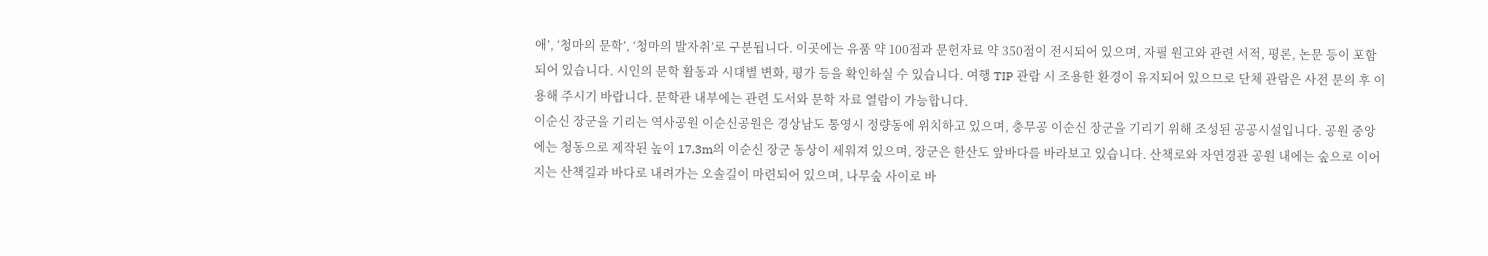애’, ‘청마의 문학’, ‘청마의 발자취’로 구분됩니다. 이곳에는 유품 약 100점과 문헌자료 약 350점이 전시되어 있으며, 자필 원고와 관련 서적, 평론, 논문 등이 포함되어 있습니다. 시인의 문학 활동과 시대별 변화, 평가 등을 확인하실 수 있습니다. 여행 TIP 관람 시 조용한 환경이 유지되어 있으므로 단체 관람은 사전 문의 후 이용해 주시기 바랍니다. 문학관 내부에는 관련 도서와 문학 자료 열람이 가능합니다.
이순신 장군을 기리는 역사공원 이순신공원은 경상남도 통영시 정량동에 위치하고 있으며, 충무공 이순신 장군을 기리기 위해 조성된 공공시설입니다. 공원 중앙에는 청동으로 제작된 높이 17.3m의 이순신 장군 동상이 세워져 있으며, 장군은 한산도 앞바다를 바라보고 있습니다. 산책로와 자연경관 공원 내에는 숲으로 이어지는 산책길과 바다로 내려가는 오솔길이 마련되어 있으며, 나무숲 사이로 바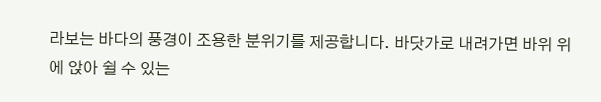라보는 바다의 풍경이 조용한 분위기를 제공합니다. 바닷가로 내려가면 바위 위에 앉아 쉴 수 있는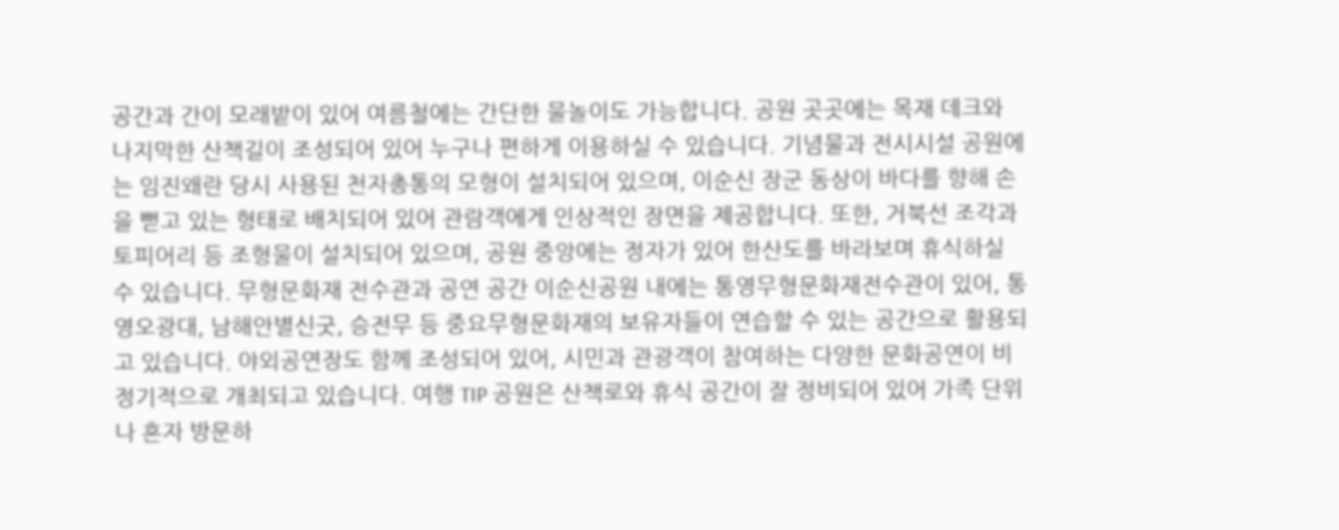공간과 간이 모래밭이 있어 여름철에는 간단한 물놀이도 가능합니다. 공원 곳곳에는 목재 데크와 나지막한 산책길이 조성되어 있어 누구나 편하게 이용하실 수 있습니다. 기념물과 전시시설 공원에는 임진왜란 당시 사용된 천자총통의 모형이 설치되어 있으며, 이순신 장군 동상이 바다를 향해 손을 뻗고 있는 형태로 배치되어 있어 관람객에게 인상적인 장면을 제공합니다. 또한, 거북선 조각과 토피어리 등 조형물이 설치되어 있으며, 공원 중앙에는 정자가 있어 한산도를 바라보며 휴식하실 수 있습니다. 무형문화재 전수관과 공연 공간 이순신공원 내에는 통영무형문화재전수관이 있어, 통영오광대, 남해안별신굿, 승전무 등 중요무형문화재의 보유자들이 연습할 수 있는 공간으로 활용되고 있습니다. 야외공연장도 함께 조성되어 있어, 시민과 관광객이 참여하는 다양한 문화공연이 비정기적으로 개최되고 있습니다. 여행 TIP 공원은 산책로와 휴식 공간이 잘 정비되어 있어 가족 단위나 혼자 방문하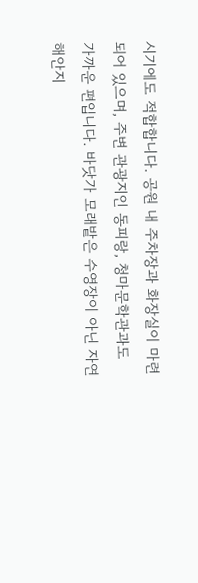시기에도 적합합니다. 공원 내 주차장과 화장실이 마련되어 있으며, 주변 관광지인 동피랑, 청마문학관과도 가까운 편입니다. 바닷가 모래밭은 수영장이 아닌 자연 해안지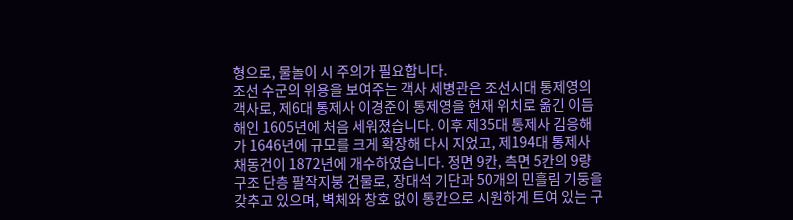형으로, 물놀이 시 주의가 필요합니다.
조선 수군의 위용을 보여주는 객사 세병관은 조선시대 통제영의 객사로, 제6대 통제사 이경준이 통제영을 현재 위치로 옮긴 이듬해인 1605년에 처음 세워졌습니다. 이후 제35대 통제사 김응해가 1646년에 규모를 크게 확장해 다시 지었고, 제194대 통제사 채동건이 1872년에 개수하였습니다. 정면 9칸, 측면 5칸의 9량구조 단층 팔작지붕 건물로, 장대석 기단과 50개의 민흘림 기둥을 갖추고 있으며, 벽체와 창호 없이 통칸으로 시원하게 트여 있는 구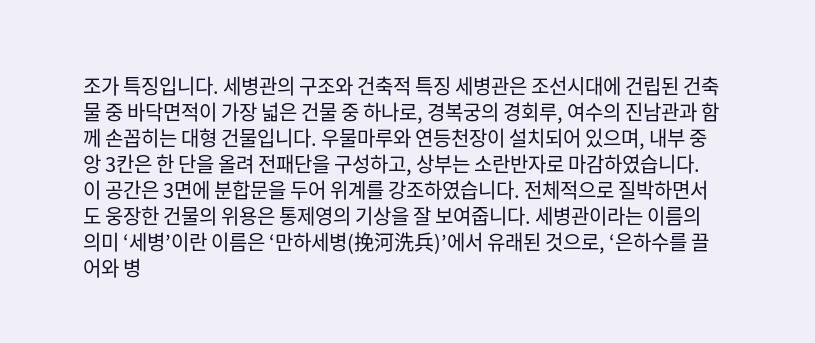조가 특징입니다. 세병관의 구조와 건축적 특징 세병관은 조선시대에 건립된 건축물 중 바닥면적이 가장 넓은 건물 중 하나로, 경복궁의 경회루, 여수의 진남관과 함께 손꼽히는 대형 건물입니다. 우물마루와 연등천장이 설치되어 있으며, 내부 중앙 3칸은 한 단을 올려 전패단을 구성하고, 상부는 소란반자로 마감하였습니다. 이 공간은 3면에 분합문을 두어 위계를 강조하였습니다. 전체적으로 질박하면서도 웅장한 건물의 위용은 통제영의 기상을 잘 보여줍니다. 세병관이라는 이름의 의미 ‘세병’이란 이름은 ‘만하세병(挽河洗兵)’에서 유래된 것으로, ‘은하수를 끌어와 병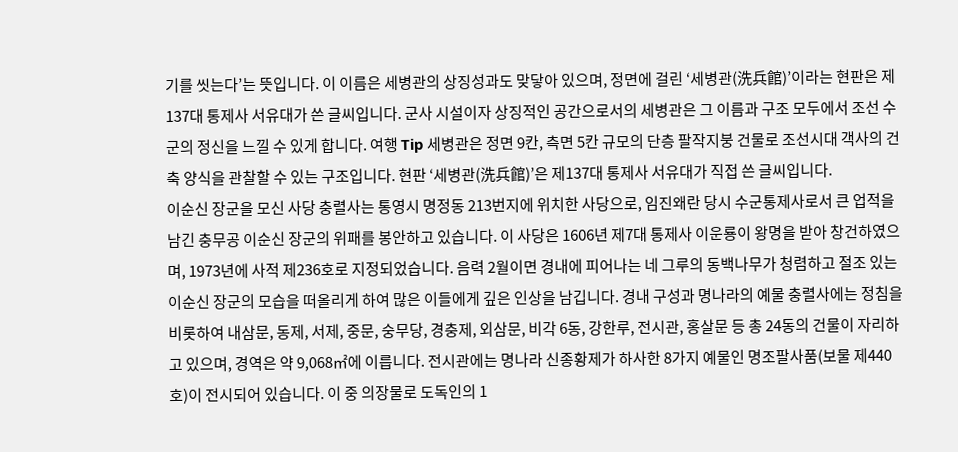기를 씻는다’는 뜻입니다. 이 이름은 세병관의 상징성과도 맞닿아 있으며, 정면에 걸린 ‘세병관(洗兵館)’이라는 현판은 제137대 통제사 서유대가 쓴 글씨입니다. 군사 시설이자 상징적인 공간으로서의 세병관은 그 이름과 구조 모두에서 조선 수군의 정신을 느낄 수 있게 합니다. 여행 Tip 세병관은 정면 9칸, 측면 5칸 규모의 단층 팔작지붕 건물로 조선시대 객사의 건축 양식을 관찰할 수 있는 구조입니다. 현판 ‘세병관(洗兵館)’은 제137대 통제사 서유대가 직접 쓴 글씨입니다.
이순신 장군을 모신 사당 충렬사는 통영시 명정동 213번지에 위치한 사당으로, 임진왜란 당시 수군통제사로서 큰 업적을 남긴 충무공 이순신 장군의 위패를 봉안하고 있습니다. 이 사당은 1606년 제7대 통제사 이운룡이 왕명을 받아 창건하였으며, 1973년에 사적 제236호로 지정되었습니다. 음력 2월이면 경내에 피어나는 네 그루의 동백나무가 청렴하고 절조 있는 이순신 장군의 모습을 떠올리게 하여 많은 이들에게 깊은 인상을 남깁니다. 경내 구성과 명나라의 예물 충렬사에는 정침을 비롯하여 내삼문, 동제, 서제, 중문, 숭무당, 경충제, 외삼문, 비각 6동, 강한루, 전시관, 홍살문 등 총 24동의 건물이 자리하고 있으며, 경역은 약 9,068㎡에 이릅니다. 전시관에는 명나라 신종황제가 하사한 8가지 예물인 명조팔사품(보물 제440호)이 전시되어 있습니다. 이 중 의장물로 도독인의 1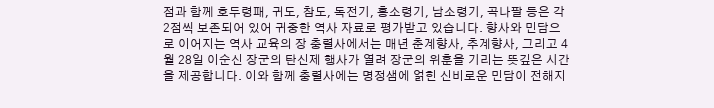점과 함께 호두령패, 귀도, 참도, 독전기, 홍소령기, 남소령기, 곡나팔 등은 각 2점씩 보존되어 있어 귀중한 역사 자료로 평가받고 있습니다. 향사와 민담으로 이어지는 역사 교육의 장 충렬사에서는 매년 춘계향사, 추계향사, 그리고 4월 28일 이순신 장군의 탄신제 행사가 열려 장군의 위훈을 기리는 뜻깊은 시간을 제공합니다. 이와 함께 충렬사에는 명정샘에 얽힌 신비로운 민담이 전해지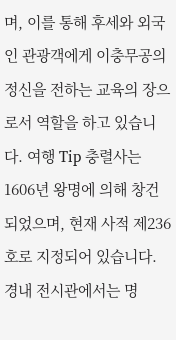며, 이를 통해 후세와 외국인 관광객에게 이충무공의 정신을 전하는 교육의 장으로서 역할을 하고 있습니다. 여행 Tip 충렬사는 1606년 왕명에 의해 창건되었으며, 현재 사적 제236호로 지정되어 있습니다. 경내 전시관에서는 명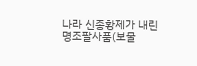나라 신종황제가 내린 명조팔사품(보물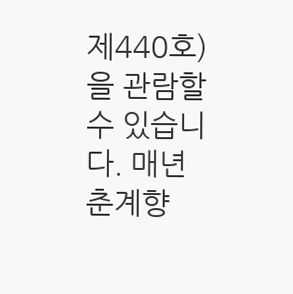제440호)을 관람할 수 있습니다. 매년 춘계향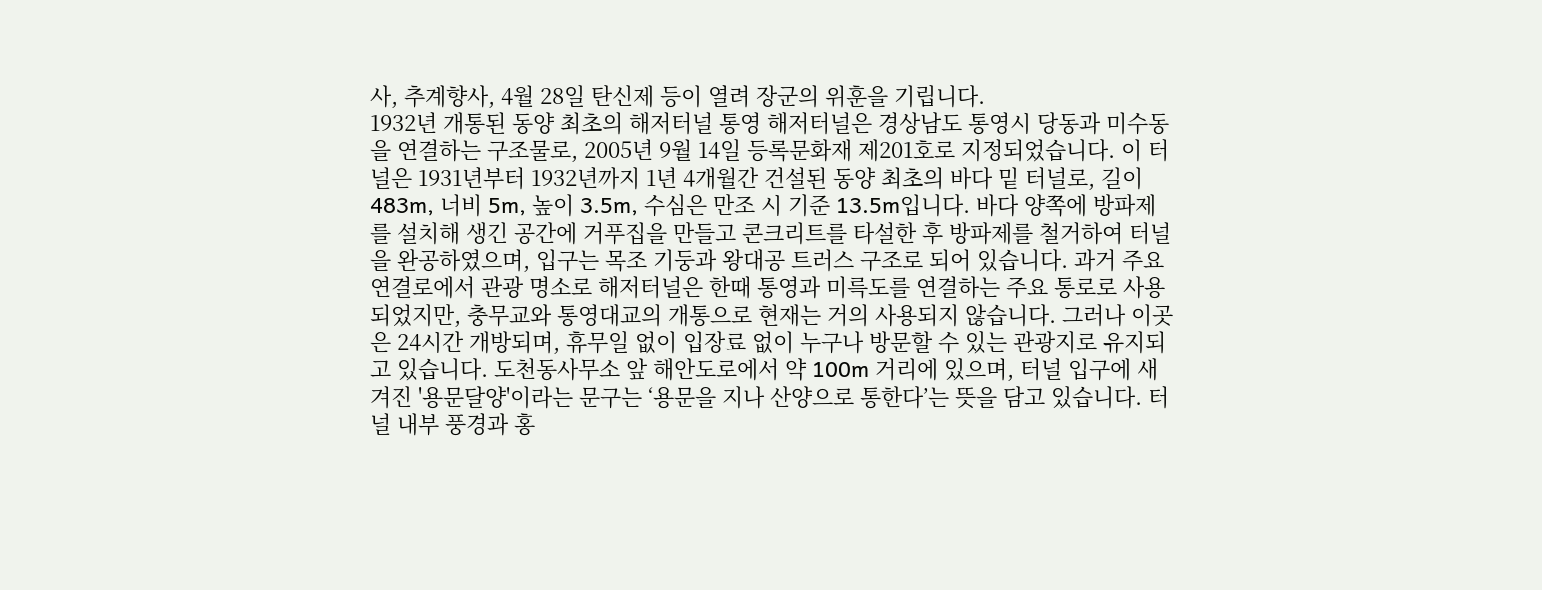사, 추계향사, 4월 28일 탄신제 등이 열려 장군의 위훈을 기립니다.
1932년 개통된 동양 최초의 해저터널 통영 해저터널은 경상남도 통영시 당동과 미수동을 연결하는 구조물로, 2005년 9월 14일 등록문화재 제201호로 지정되었습니다. 이 터널은 1931년부터 1932년까지 1년 4개월간 건설된 동양 최초의 바다 밑 터널로, 길이 483m, 너비 5m, 높이 3.5m, 수심은 만조 시 기준 13.5m입니다. 바다 양쪽에 방파제를 설치해 생긴 공간에 거푸집을 만들고 콘크리트를 타설한 후 방파제를 철거하여 터널을 완공하였으며, 입구는 목조 기둥과 왕대공 트러스 구조로 되어 있습니다. 과거 주요 연결로에서 관광 명소로 해저터널은 한때 통영과 미륵도를 연결하는 주요 통로로 사용되었지만, 충무교와 통영대교의 개통으로 현재는 거의 사용되지 않습니다. 그러나 이곳은 24시간 개방되며, 휴무일 없이 입장료 없이 누구나 방문할 수 있는 관광지로 유지되고 있습니다. 도천동사무소 앞 해안도로에서 약 100m 거리에 있으며, 터널 입구에 새겨진 '용문달양'이라는 문구는 ‘용문을 지나 산양으로 통한다’는 뜻을 담고 있습니다. 터널 내부 풍경과 홍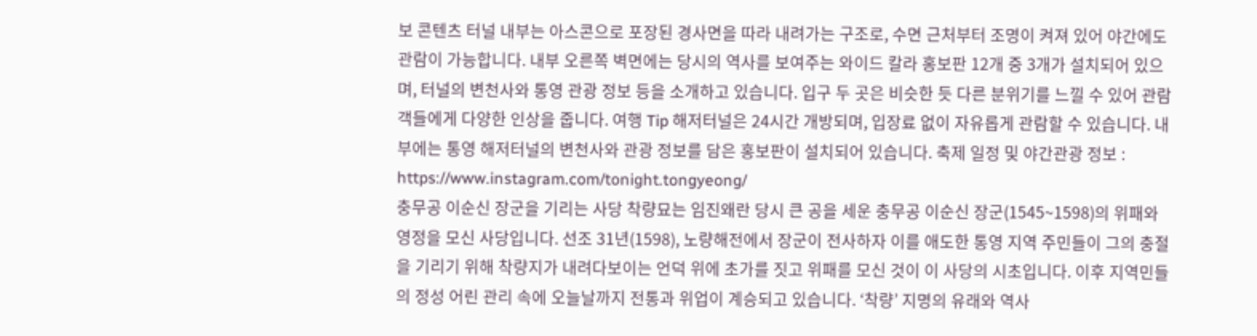보 콘텐츠 터널 내부는 아스콘으로 포장된 경사면을 따라 내려가는 구조로, 수면 근처부터 조명이 켜져 있어 야간에도 관람이 가능합니다. 내부 오른쪽 벽면에는 당시의 역사를 보여주는 와이드 칼라 홍보판 12개 중 3개가 설치되어 있으며, 터널의 변천사와 통영 관광 정보 등을 소개하고 있습니다. 입구 두 곳은 비슷한 듯 다른 분위기를 느낄 수 있어 관람객들에게 다양한 인상을 줍니다. 여행 Tip 해저터널은 24시간 개방되며, 입장료 없이 자유롭게 관람할 수 있습니다. 내부에는 통영 해저터널의 변천사와 관광 정보를 담은 홍보판이 설치되어 있습니다. 축제 일정 및 야간관광 정보 : https://www.instagram.com/tonight.tongyeong/
충무공 이순신 장군을 기리는 사당 착량묘는 임진왜란 당시 큰 공을 세운 충무공 이순신 장군(1545~1598)의 위패와 영정을 모신 사당입니다. 선조 31년(1598), 노량해전에서 장군이 전사하자 이를 애도한 통영 지역 주민들이 그의 충절을 기리기 위해 착량지가 내려다보이는 언덕 위에 초가를 짓고 위패를 모신 것이 이 사당의 시초입니다. 이후 지역민들의 정성 어린 관리 속에 오늘날까지 전통과 위업이 계승되고 있습니다. ‘착량’ 지명의 유래와 역사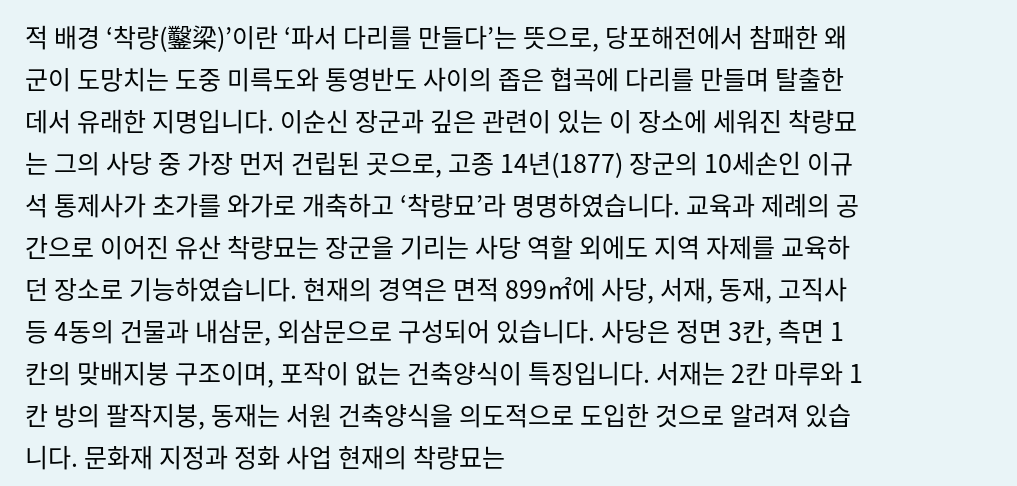적 배경 ‘착량(鑿梁)’이란 ‘파서 다리를 만들다’는 뜻으로, 당포해전에서 참패한 왜군이 도망치는 도중 미륵도와 통영반도 사이의 좁은 협곡에 다리를 만들며 탈출한 데서 유래한 지명입니다. 이순신 장군과 깊은 관련이 있는 이 장소에 세워진 착량묘는 그의 사당 중 가장 먼저 건립된 곳으로, 고종 14년(1877) 장군의 10세손인 이규석 통제사가 초가를 와가로 개축하고 ‘착량묘’라 명명하였습니다. 교육과 제례의 공간으로 이어진 유산 착량묘는 장군을 기리는 사당 역할 외에도 지역 자제를 교육하던 장소로 기능하였습니다. 현재의 경역은 면적 899㎡에 사당, 서재, 동재, 고직사 등 4동의 건물과 내삼문, 외삼문으로 구성되어 있습니다. 사당은 정면 3칸, 측면 1칸의 맞배지붕 구조이며, 포작이 없는 건축양식이 특징입니다. 서재는 2칸 마루와 1칸 방의 팔작지붕, 동재는 서원 건축양식을 의도적으로 도입한 것으로 알려져 있습니다. 문화재 지정과 정화 사업 현재의 착량묘는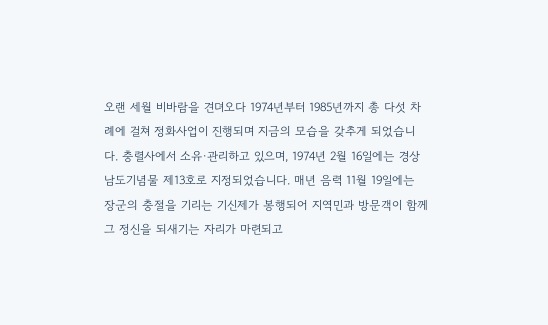오랜 세월 비바람을 견뎌오다 1974년부터 1985년까지 총 다섯 차례에 걸쳐 정화사업이 진행되며 지금의 모습을 갖추게 되었습니다. 충렬사에서 소유·관리하고 있으며, 1974년 2월 16일에는 경상남도기념물 제13호로 지정되었습니다. 매년 음력 11월 19일에는 장군의 충절을 기리는 기신제가 봉행되어 지역민과 방문객이 함께 그 정신을 되새기는 자리가 마련되고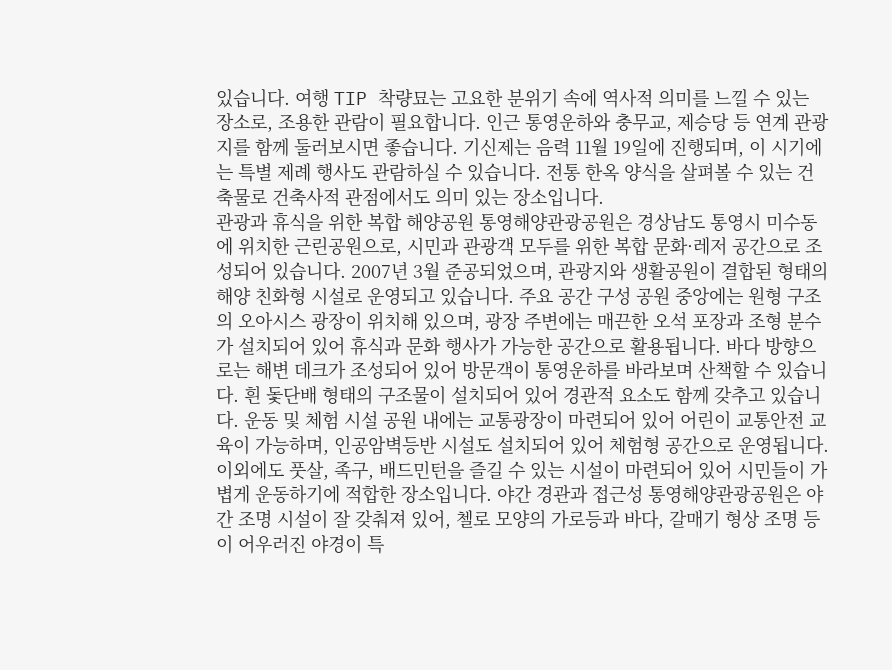있습니다. 여행 TIP 착량묘는 고요한 분위기 속에 역사적 의미를 느낄 수 있는 장소로, 조용한 관람이 필요합니다. 인근 통영운하와 충무교, 제승당 등 연계 관광지를 함께 둘러보시면 좋습니다. 기신제는 음력 11월 19일에 진행되며, 이 시기에는 특별 제례 행사도 관람하실 수 있습니다. 전통 한옥 양식을 살펴볼 수 있는 건축물로 건축사적 관점에서도 의미 있는 장소입니다.
관광과 휴식을 위한 복합 해양공원 통영해양관광공원은 경상남도 통영시 미수동에 위치한 근린공원으로, 시민과 관광객 모두를 위한 복합 문화·레저 공간으로 조성되어 있습니다. 2007년 3월 준공되었으며, 관광지와 생활공원이 결합된 형태의 해양 친화형 시설로 운영되고 있습니다. 주요 공간 구성 공원 중앙에는 원형 구조의 오아시스 광장이 위치해 있으며, 광장 주변에는 매끈한 오석 포장과 조형 분수가 설치되어 있어 휴식과 문화 행사가 가능한 공간으로 활용됩니다. 바다 방향으로는 해변 데크가 조성되어 있어 방문객이 통영운하를 바라보며 산책할 수 있습니다. 흰 돛단배 형태의 구조물이 설치되어 있어 경관적 요소도 함께 갖추고 있습니다. 운동 및 체험 시설 공원 내에는 교통광장이 마련되어 있어 어린이 교통안전 교육이 가능하며, 인공암벽등반 시설도 설치되어 있어 체험형 공간으로 운영됩니다. 이외에도 풋살, 족구, 배드민턴을 즐길 수 있는 시설이 마련되어 있어 시민들이 가볍게 운동하기에 적합한 장소입니다. 야간 경관과 접근성 통영해양관광공원은 야간 조명 시설이 잘 갖춰져 있어, 첼로 모양의 가로등과 바다, 갈매기 형상 조명 등이 어우러진 야경이 특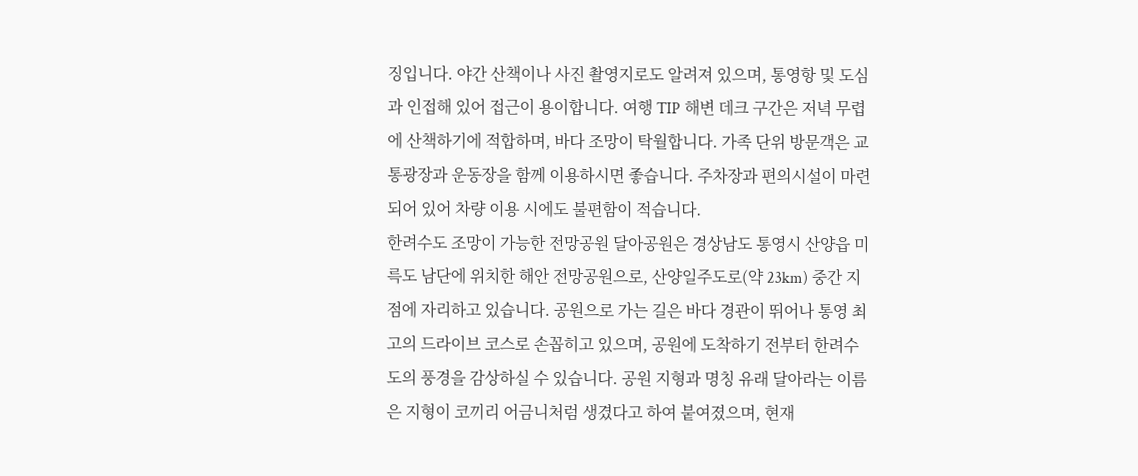징입니다. 야간 산책이나 사진 촬영지로도 알려져 있으며, 통영항 및 도심과 인접해 있어 접근이 용이합니다. 여행 TIP 해변 데크 구간은 저녁 무렵에 산책하기에 적합하며, 바다 조망이 탁월합니다. 가족 단위 방문객은 교통광장과 운동장을 함께 이용하시면 좋습니다. 주차장과 편의시설이 마련되어 있어 차량 이용 시에도 불편함이 적습니다.
한려수도 조망이 가능한 전망공원 달아공원은 경상남도 통영시 산양읍 미륵도 남단에 위치한 해안 전망공원으로, 산양일주도로(약 23km) 중간 지점에 자리하고 있습니다. 공원으로 가는 길은 바다 경관이 뛰어나 통영 최고의 드라이브 코스로 손꼽히고 있으며, 공원에 도착하기 전부터 한려수도의 풍경을 감상하실 수 있습니다. 공원 지형과 명칭 유래 달아라는 이름은 지형이 코끼리 어금니처럼 생겼다고 하여 붙여졌으며, 현재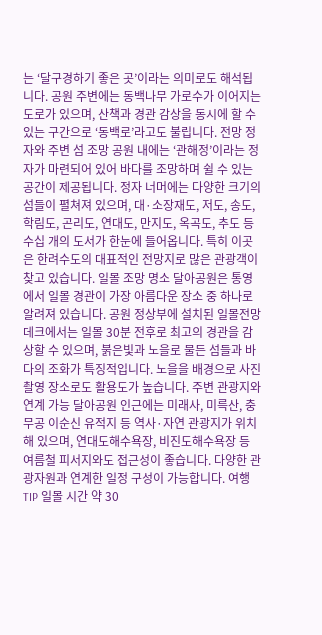는 ‘달구경하기 좋은 곳’이라는 의미로도 해석됩니다. 공원 주변에는 동백나무 가로수가 이어지는 도로가 있으며, 산책과 경관 감상을 동시에 할 수 있는 구간으로 ‘동백로’라고도 불립니다. 전망 정자와 주변 섬 조망 공원 내에는 ‘관해정’이라는 정자가 마련되어 있어 바다를 조망하며 쉴 수 있는 공간이 제공됩니다. 정자 너머에는 다양한 크기의 섬들이 펼쳐져 있으며, 대·소장재도, 저도, 송도, 학림도, 곤리도, 연대도, 만지도, 옥곡도, 추도 등 수십 개의 도서가 한눈에 들어옵니다. 특히 이곳은 한려수도의 대표적인 전망지로 많은 관광객이 찾고 있습니다. 일몰 조망 명소 달아공원은 통영에서 일몰 경관이 가장 아름다운 장소 중 하나로 알려져 있습니다. 공원 정상부에 설치된 일몰전망 데크에서는 일몰 30분 전후로 최고의 경관을 감상할 수 있으며, 붉은빛과 노을로 물든 섬들과 바다의 조화가 특징적입니다. 노을을 배경으로 사진 촬영 장소로도 활용도가 높습니다. 주변 관광지와 연계 가능 달아공원 인근에는 미래사, 미륵산, 충무공 이순신 유적지 등 역사·자연 관광지가 위치해 있으며, 연대도해수욕장, 비진도해수욕장 등 여름철 피서지와도 접근성이 좋습니다. 다양한 관광자원과 연계한 일정 구성이 가능합니다. 여행 TIP 일몰 시간 약 30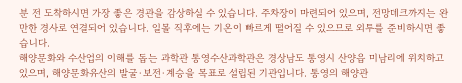분 전 도착하시면 가장 좋은 경관을 감상하실 수 있습니다. 주차장이 마련되어 있으며, 전망데크까지는 완만한 경사로 연결되어 있습니다. 일몰 직후에는 기온이 빠르게 떨어질 수 있으므로 외투를 준비하시면 좋습니다.
해양문화와 수산업의 이해를 돕는 과학관 통영수산과학관은 경상남도 통영시 산양읍 미남리에 위치하고 있으며, 해양문화유산의 발굴·보전·계승을 목표로 설립된 기관입니다. 통영의 해양관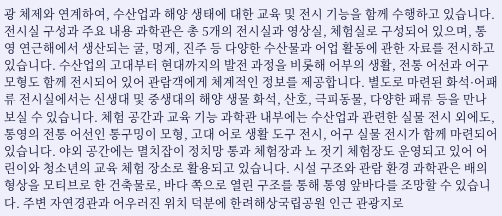광 체제와 연계하여, 수산업과 해양 생태에 대한 교육 및 전시 기능을 함께 수행하고 있습니다. 전시실 구성과 주요 내용 과학관은 총 5개의 전시실과 영상실, 체험실로 구성되어 있으며, 통영 연근해에서 생산되는 굴, 멍게, 진주 등 다양한 수산물과 어업 활동에 관한 자료를 전시하고 있습니다. 수산업의 고대부터 현대까지의 발전 과정을 비롯해 어부의 생활, 전통 어선과 어구 모형도 함께 전시되어 있어 관람객에게 체계적인 정보를 제공합니다. 별도로 마련된 화석·어패류 전시실에서는 신생대 및 중생대의 해양 생물 화석, 산호, 극피동물, 다양한 패류 등을 만나보실 수 있습니다. 체험 공간과 교육 기능 과학관 내부에는 수산업과 관련한 실물 전시 외에도, 통영의 전통 어선인 통구밍이 모형, 고대 어로 생활 도구 전시, 어구 실물 전시가 함께 마련되어 있습니다. 야외 공간에는 멸치잡이 정치망 통과 체험장과 노 젓기 체험장도 운영되고 있어 어린이와 청소년의 교육 체험 장소로 활용되고 있습니다. 시설 구조와 관람 환경 과학관은 배의 형상을 모티브로 한 건축물로, 바다 쪽으로 열린 구조를 통해 통영 앞바다를 조망할 수 있습니다. 주변 자연경관과 어우러진 위치 덕분에 한려해상국립공원 인근 관광지로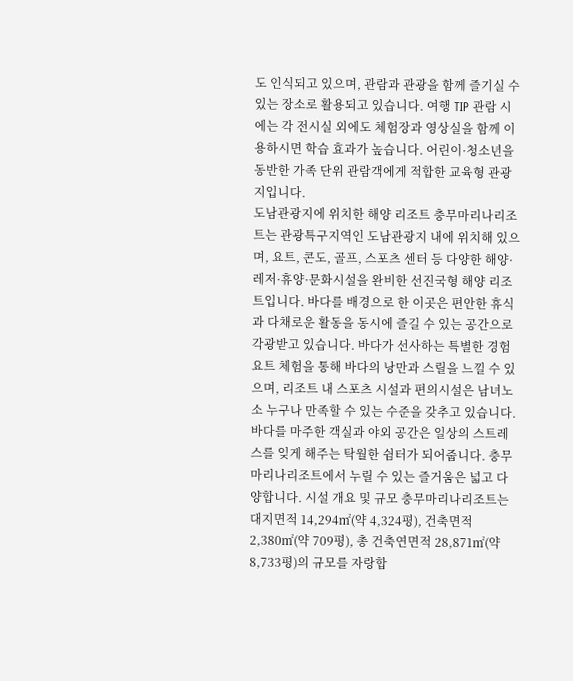도 인식되고 있으며, 관람과 관광을 함께 즐기실 수 있는 장소로 활용되고 있습니다. 여행 TIP 관람 시에는 각 전시실 외에도 체험장과 영상실을 함께 이용하시면 학습 효과가 높습니다. 어린이·청소년을 동반한 가족 단위 관람객에게 적합한 교육형 관광지입니다.
도남관광지에 위치한 해양 리조트 충무마리나리조트는 관광특구지역인 도남관광지 내에 위치해 있으며, 요트, 콘도, 골프, 스포츠 센터 등 다양한 해양·레저·휴양·문화시설을 완비한 선진국형 해양 리조트입니다. 바다를 배경으로 한 이곳은 편안한 휴식과 다채로운 활동을 동시에 즐길 수 있는 공간으로 각광받고 있습니다. 바다가 선사하는 특별한 경험 요트 체험을 통해 바다의 낭만과 스릴을 느낄 수 있으며, 리조트 내 스포츠 시설과 편의시설은 남녀노소 누구나 만족할 수 있는 수준을 갖추고 있습니다. 바다를 마주한 객실과 야외 공간은 일상의 스트레스를 잊게 해주는 탁월한 쉼터가 되어줍니다. 충무마리나리조트에서 누릴 수 있는 즐거움은 넓고 다양합니다. 시설 개요 및 규모 충무마리나리조트는 대지면적 14,294㎡(약 4,324평), 건축면적 2,380㎡(약 709평), 총 건축연면적 28,871㎡(약 8,733평)의 규모를 자랑합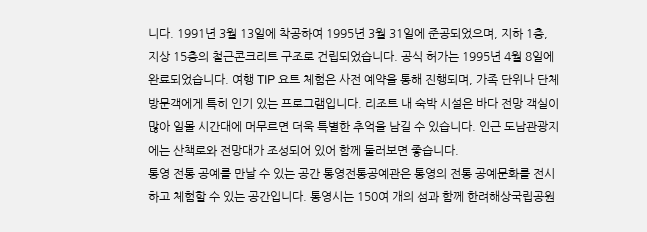니다. 1991년 3월 13일에 착공하여 1995년 3월 31일에 준공되었으며, 지하 1층, 지상 15층의 철근콘크리트 구조로 건립되었습니다. 공식 허가는 1995년 4월 8일에 완료되었습니다. 여행 TIP 요트 체험은 사전 예약을 통해 진행되며, 가족 단위나 단체 방문객에게 특히 인기 있는 프로그램입니다. 리조트 내 숙박 시설은 바다 전망 객실이 많아 일몰 시간대에 머무르면 더욱 특별한 추억을 남길 수 있습니다. 인근 도남관광지에는 산책로와 전망대가 조성되어 있어 함께 둘러보면 좋습니다.
통영 전통 공예를 만날 수 있는 공간 통영전통공예관은 통영의 전통 공예문화를 전시하고 체험할 수 있는 공간입니다. 통영시는 150여 개의 섬과 함께 한려해상국립공원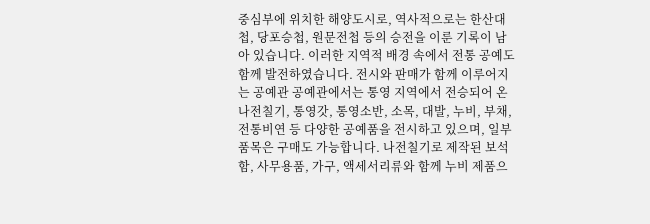중심부에 위치한 해양도시로, 역사적으로는 한산대첩, 당포승첩, 원문전첩 등의 승전을 이룬 기록이 남아 있습니다. 이러한 지역적 배경 속에서 전통 공예도 함께 발전하였습니다. 전시와 판매가 함께 이루어지는 공예관 공예관에서는 통영 지역에서 전승되어 온 나전칠기, 통영갓, 통영소반, 소목, 대발, 누비, 부채, 전통비연 등 다양한 공예품을 전시하고 있으며, 일부 품목은 구매도 가능합니다. 나전칠기로 제작된 보석함, 사무용품, 가구, 액세서리류와 함께 누비 제품으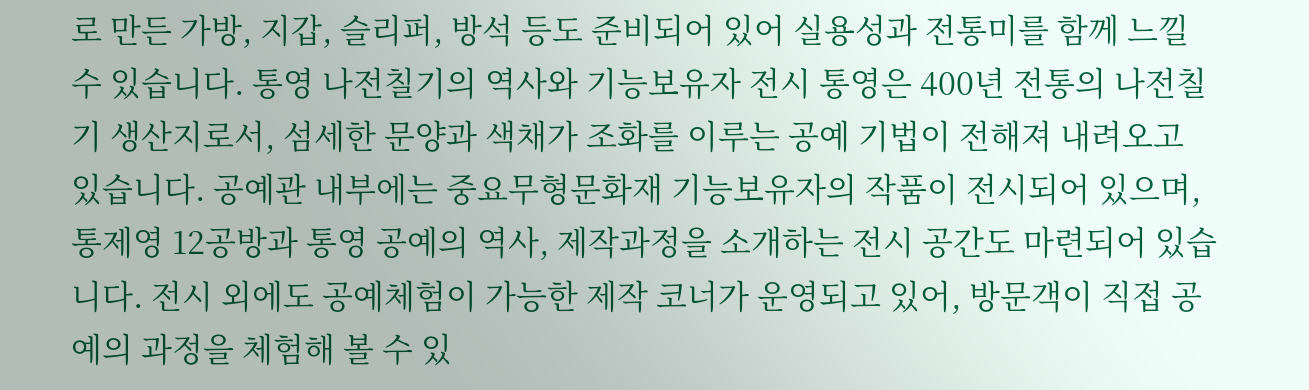로 만든 가방, 지갑, 슬리퍼, 방석 등도 준비되어 있어 실용성과 전통미를 함께 느낄 수 있습니다. 통영 나전칠기의 역사와 기능보유자 전시 통영은 400년 전통의 나전칠기 생산지로서, 섬세한 문양과 색채가 조화를 이루는 공예 기법이 전해져 내려오고 있습니다. 공예관 내부에는 중요무형문화재 기능보유자의 작품이 전시되어 있으며, 통제영 12공방과 통영 공예의 역사, 제작과정을 소개하는 전시 공간도 마련되어 있습니다. 전시 외에도 공예체험이 가능한 제작 코너가 운영되고 있어, 방문객이 직접 공예의 과정을 체험해 볼 수 있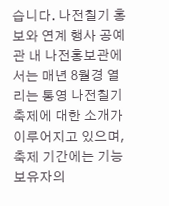습니다. 나전칠기 홍보와 연계 행사 공예관 내 나전홍보관에서는 매년 8월경 열리는 통영 나전칠기축제에 대한 소개가 이루어지고 있으며, 축제 기간에는 기능보유자의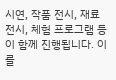시연, 작품 전시, 재료 전시, 체험 프로그램 등이 함께 진행됩니다. 이를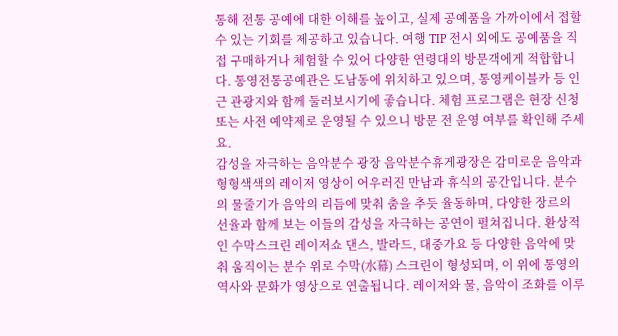통해 전통 공예에 대한 이해를 높이고, 실제 공예품을 가까이에서 접할 수 있는 기회를 제공하고 있습니다. 여행 TIP 전시 외에도 공예품을 직접 구매하거나 체험할 수 있어 다양한 연령대의 방문객에게 적합합니다. 통영전통공예관은 도남동에 위치하고 있으며, 통영케이블카 등 인근 관광지와 함께 둘러보시기에 좋습니다. 체험 프로그램은 현장 신청 또는 사전 예약제로 운영될 수 있으니 방문 전 운영 여부를 확인해 주세요.
감성을 자극하는 음악분수 광장 음악분수휴게광장은 감미로운 음악과 형형색색의 레이저 영상이 어우러진 만남과 휴식의 공간입니다. 분수의 물줄기가 음악의 리듬에 맞춰 춤을 추듯 율동하며, 다양한 장르의 선율과 함께 보는 이들의 감성을 자극하는 공연이 펼쳐집니다. 환상적인 수막스크린 레이저쇼 댄스, 발라드, 대중가요 등 다양한 음악에 맞춰 움직이는 분수 위로 수막(水幕) 스크린이 형성되며, 이 위에 통영의 역사와 문화가 영상으로 연출됩니다. 레이저와 물, 음악이 조화를 이루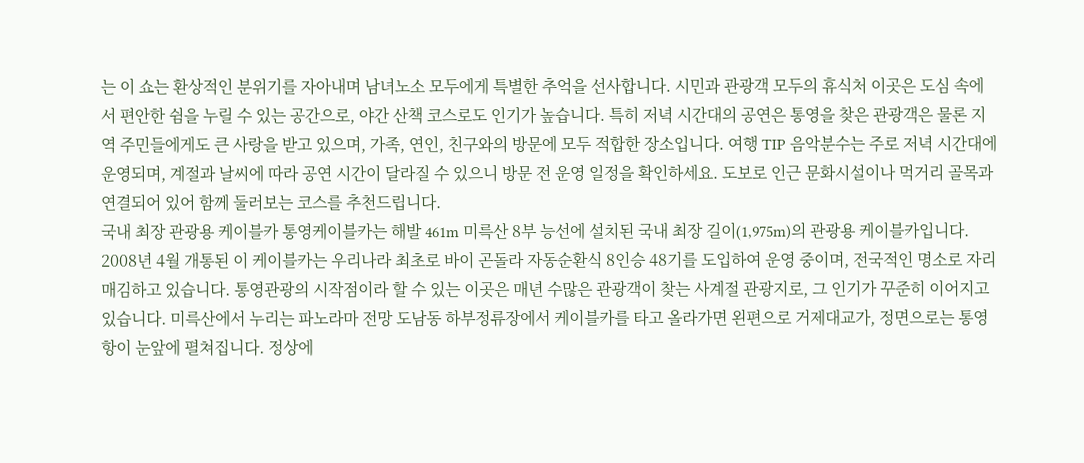는 이 쇼는 환상적인 분위기를 자아내며 남녀노소 모두에게 특별한 추억을 선사합니다. 시민과 관광객 모두의 휴식처 이곳은 도심 속에서 편안한 쉼을 누릴 수 있는 공간으로, 야간 산책 코스로도 인기가 높습니다. 특히 저녁 시간대의 공연은 통영을 찾은 관광객은 물론 지역 주민들에게도 큰 사랑을 받고 있으며, 가족, 연인, 친구와의 방문에 모두 적합한 장소입니다. 여행 TIP 음악분수는 주로 저녁 시간대에 운영되며, 계절과 날씨에 따라 공연 시간이 달라질 수 있으니 방문 전 운영 일정을 확인하세요. 도보로 인근 문화시설이나 먹거리 골목과 연결되어 있어 함께 둘러보는 코스를 추천드립니다.
국내 최장 관광용 케이블카 통영케이블카는 해발 461m 미륵산 8부 능선에 설치된 국내 최장 길이(1,975m)의 관광용 케이블카입니다. 2008년 4월 개통된 이 케이블카는 우리나라 최초로 바이 곤돌라 자동순환식 8인승 48기를 도입하여 운영 중이며, 전국적인 명소로 자리매김하고 있습니다. 통영관광의 시작점이라 할 수 있는 이곳은 매년 수많은 관광객이 찾는 사계절 관광지로, 그 인기가 꾸준히 이어지고 있습니다. 미륵산에서 누리는 파노라마 전망 도남동 하부정류장에서 케이블카를 타고 올라가면 왼편으로 거제대교가, 정면으로는 통영항이 눈앞에 펼쳐집니다. 정상에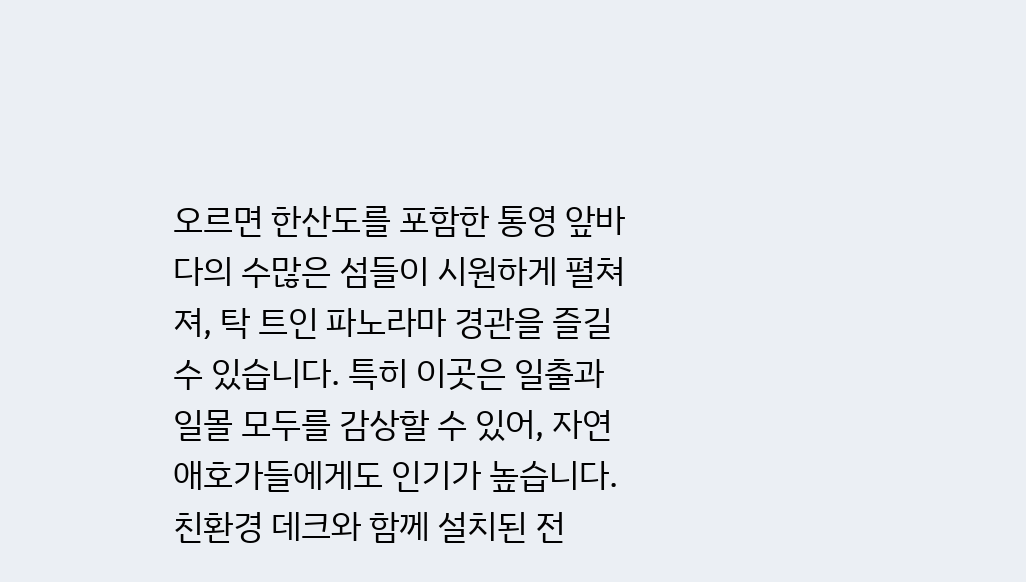오르면 한산도를 포함한 통영 앞바다의 수많은 섬들이 시원하게 펼쳐져, 탁 트인 파노라마 경관을 즐길 수 있습니다. 특히 이곳은 일출과 일몰 모두를 감상할 수 있어, 자연 애호가들에게도 인기가 높습니다. 친환경 데크와 함께 설치된 전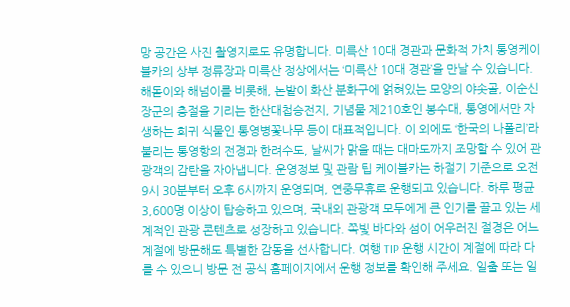망 공간은 사진 촬영지로도 유명합니다. 미륵산 10대 경관과 문화적 가치 통영케이블카의 상부 정류장과 미륵산 정상에서는 ‘미륵산 10대 경관’을 만날 수 있습니다. 해돋이와 해넘이를 비롯해, 논밭이 화산 분화구에 얽혀있는 모양의 야솟골, 이순신 장군의 충절을 기리는 한산대첩승전지, 기념물 제210호인 봉수대, 통영에서만 자생하는 희귀 식물인 통영병꽃나무 등이 대표적입니다. 이 외에도 ‘한국의 나폴리’라 불리는 통영항의 전경과 한려수도, 날씨가 맑을 때는 대마도까지 조망할 수 있어 관광객의 감탄을 자아냅니다. 운영정보 및 관람 팁 케이블카는 하절기 기준으로 오전 9시 30분부터 오후 6시까지 운영되며, 연중무휴로 운행되고 있습니다. 하루 평균 3,600명 이상이 탑승하고 있으며, 국내외 관광객 모두에게 큰 인기를 끌고 있는 세계적인 관광 콘텐츠로 성장하고 있습니다. 쪽빛 바다와 섬이 어우러진 절경은 어느 계절에 방문해도 특별한 감동을 선사합니다. 여행 TIP 운행 시간이 계절에 따라 다를 수 있으니 방문 전 공식 홈페이지에서 운행 정보를 확인해 주세요. 일출 또는 일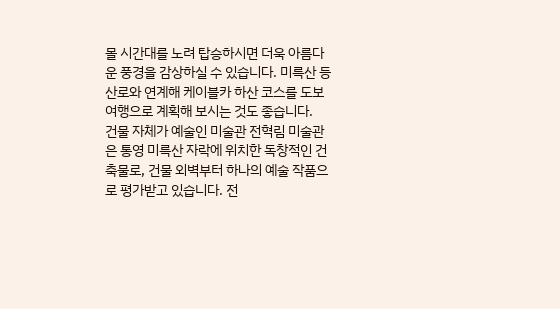몰 시간대를 노려 탑승하시면 더욱 아름다운 풍경을 감상하실 수 있습니다. 미륵산 등산로와 연계해 케이블카 하산 코스를 도보 여행으로 계획해 보시는 것도 좋습니다.
건물 자체가 예술인 미술관 전혁림 미술관은 통영 미륵산 자락에 위치한 독창적인 건축물로, 건물 외벽부터 하나의 예술 작품으로 평가받고 있습니다. 전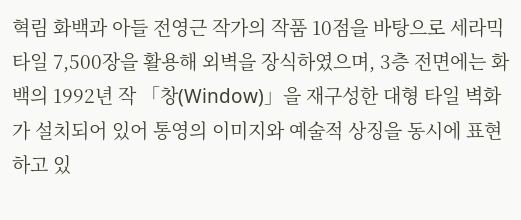혁림 화백과 아들 전영근 작가의 작품 10점을 바탕으로 세라믹 타일 7,500장을 활용해 외벽을 장식하였으며, 3층 전면에는 화백의 1992년 작 「창(Window)」을 재구성한 대형 타일 벽화가 설치되어 있어 통영의 이미지와 예술적 상징을 동시에 표현하고 있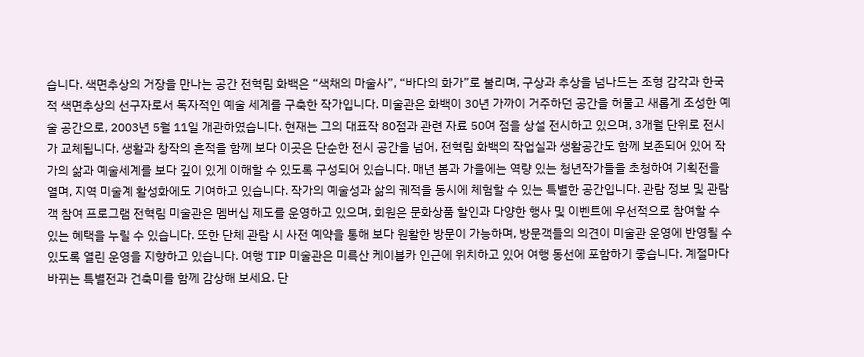습니다. 색면추상의 거장을 만나는 공간 전혁림 화백은 “색채의 마술사”, “바다의 화가”로 불리며, 구상과 추상을 넘나드는 조형 감각과 한국적 색면추상의 선구자로서 독자적인 예술 세계를 구축한 작가입니다. 미술관은 화백이 30년 가까이 거주하던 공간을 허물고 새롭게 조성한 예술 공간으로, 2003년 5월 11일 개관하였습니다. 현재는 그의 대표작 80점과 관련 자료 50여 점을 상설 전시하고 있으며, 3개월 단위로 전시가 교체됩니다. 생활과 창작의 흔적을 함께 보다 이곳은 단순한 전시 공간을 넘어, 전혁림 화백의 작업실과 생활공간도 함께 보존되어 있어 작가의 삶과 예술세계를 보다 깊이 있게 이해할 수 있도록 구성되어 있습니다. 매년 봄과 가을에는 역량 있는 청년작가들을 초청하여 기획전을 열며, 지역 미술계 활성화에도 기여하고 있습니다. 작가의 예술성과 삶의 궤적을 동시에 체험할 수 있는 특별한 공간입니다. 관람 정보 및 관람객 참여 프로그램 전혁림 미술관은 멤버십 제도를 운영하고 있으며, 회원은 문화상품 할인과 다양한 행사 및 이벤트에 우선적으로 참여할 수 있는 혜택을 누릴 수 있습니다. 또한 단체 관람 시 사전 예약을 통해 보다 원활한 방문이 가능하며, 방문객들의 의견이 미술관 운영에 반영될 수 있도록 열린 운영을 지향하고 있습니다. 여행 TIP 미술관은 미륵산 케이블카 인근에 위치하고 있어 여행 동선에 포함하기 좋습니다. 계절마다 바뀌는 특별전과 건축미를 함께 감상해 보세요. 단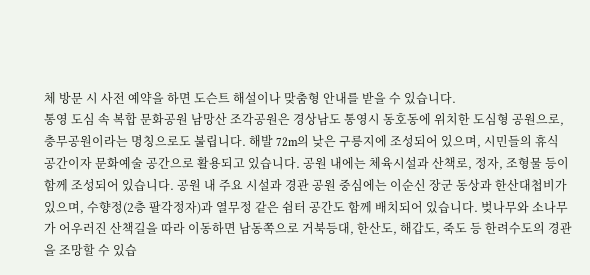체 방문 시 사전 예약을 하면 도슨트 해설이나 맞춤형 안내를 받을 수 있습니다.
통영 도심 속 복합 문화공원 남망산 조각공원은 경상남도 통영시 동호동에 위치한 도심형 공원으로, 충무공원이라는 명칭으로도 불립니다. 해발 72m의 낮은 구릉지에 조성되어 있으며, 시민들의 휴식 공간이자 문화예술 공간으로 활용되고 있습니다. 공원 내에는 체육시설과 산책로, 정자, 조형물 등이 함께 조성되어 있습니다. 공원 내 주요 시설과 경관 공원 중심에는 이순신 장군 동상과 한산대첩비가 있으며, 수향정(2층 팔각정자)과 열무정 같은 쉼터 공간도 함께 배치되어 있습니다. 벚나무와 소나무가 어우러진 산책길을 따라 이동하면 남동쪽으로 거북등대, 한산도, 해갑도, 죽도 등 한려수도의 경관을 조망할 수 있습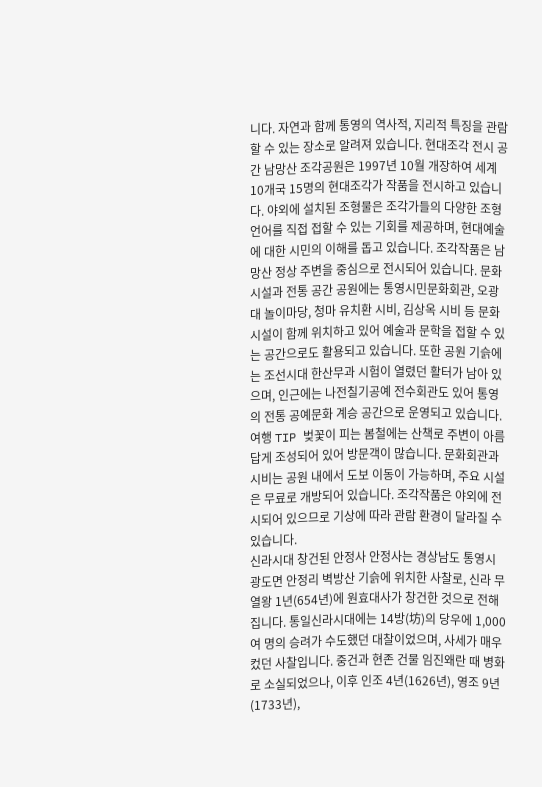니다. 자연과 함께 통영의 역사적, 지리적 특징을 관람할 수 있는 장소로 알려져 있습니다. 현대조각 전시 공간 남망산 조각공원은 1997년 10월 개장하여 세계 10개국 15명의 현대조각가 작품을 전시하고 있습니다. 야외에 설치된 조형물은 조각가들의 다양한 조형 언어를 직접 접할 수 있는 기회를 제공하며, 현대예술에 대한 시민의 이해를 돕고 있습니다. 조각작품은 남망산 정상 주변을 중심으로 전시되어 있습니다. 문화시설과 전통 공간 공원에는 통영시민문화회관, 오광대 놀이마당, 청마 유치환 시비, 김상옥 시비 등 문화시설이 함께 위치하고 있어 예술과 문학을 접할 수 있는 공간으로도 활용되고 있습니다. 또한 공원 기슭에는 조선시대 한산무과 시험이 열렸던 활터가 남아 있으며, 인근에는 나전칠기공예 전수회관도 있어 통영의 전통 공예문화 계승 공간으로 운영되고 있습니다. 여행 TIP 벚꽃이 피는 봄철에는 산책로 주변이 아름답게 조성되어 있어 방문객이 많습니다. 문화회관과 시비는 공원 내에서 도보 이동이 가능하며, 주요 시설은 무료로 개방되어 있습니다. 조각작품은 야외에 전시되어 있으므로 기상에 따라 관람 환경이 달라질 수 있습니다.
신라시대 창건된 안정사 안정사는 경상남도 통영시 광도면 안정리 벽방산 기슭에 위치한 사찰로, 신라 무열왕 1년(654년)에 원효대사가 창건한 것으로 전해집니다. 통일신라시대에는 14방(坊)의 당우에 1,000여 명의 승려가 수도했던 대찰이었으며, 사세가 매우 컸던 사찰입니다. 중건과 현존 건물 임진왜란 때 병화로 소실되었으나, 이후 인조 4년(1626년), 영조 9년(1733년),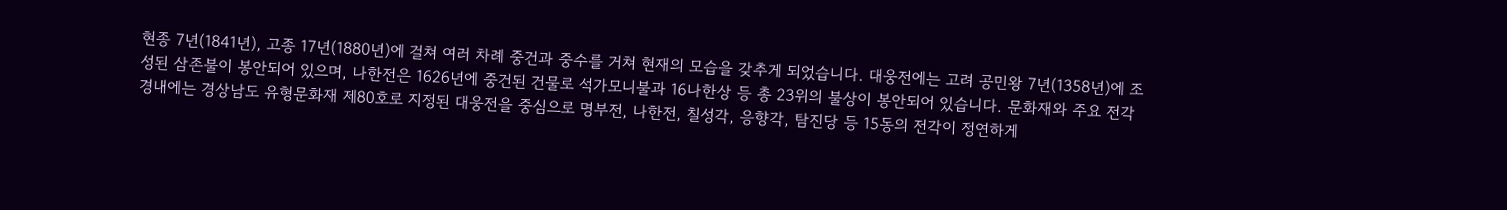현종 7년(1841년), 고종 17년(1880년)에 걸쳐 여러 차례 중건과 중수를 거쳐 현재의 모습을 갖추게 되었습니다. 대웅전에는 고려 공민왕 7년(1358년)에 조성된 삼존불이 봉안되어 있으며, 나한전은 1626년에 중건된 건물로 석가모니불과 16나한상 등 총 23위의 불상이 봉안되어 있습니다. 문화재와 주요 전각 경내에는 경상남도 유형문화재 제80호로 지정된 대웅전을 중심으로 명부전, 나한전, 칠성각, 응향각, 탐진당 등 15동의 전각이 정연하게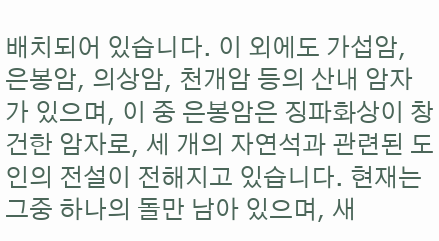배치되어 있습니다. 이 외에도 가섭암, 은봉암, 의상암, 천개암 등의 산내 암자가 있으며, 이 중 은봉암은 징파화상이 창건한 암자로, 세 개의 자연석과 관련된 도인의 전설이 전해지고 있습니다. 현재는 그중 하나의 돌만 남아 있으며, 새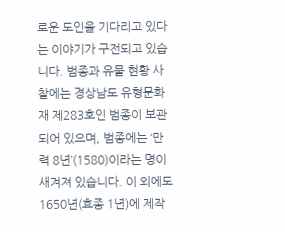로운 도인을 기다리고 있다는 이야기가 구전되고 있습니다. 범종과 유물 현황 사찰에는 경상남도 유형문화재 제283호인 범종이 보관되어 있으며, 범종에는 ‘만력 8년’(1580)이라는 명이 새겨져 있습니다. 이 외에도 1650년(효종 1년)에 제작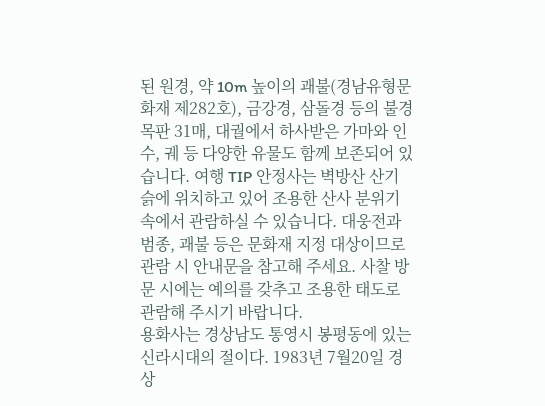된 원경, 약 10m 높이의 괘불(경남유형문화재 제282호), 금강경, 삼돌경 등의 불경 목판 31매, 대궐에서 하사받은 가마와 인수, 궤 등 다양한 유물도 함께 보존되어 있습니다. 여행 TIP 안정사는 벽방산 산기슭에 위치하고 있어 조용한 산사 분위기 속에서 관람하실 수 있습니다. 대웅전과 범종, 괘불 등은 문화재 지정 대상이므로 관람 시 안내문을 참고해 주세요. 사찰 방문 시에는 예의를 갖추고 조용한 태도로 관람해 주시기 바랍니다.
용화사는 경상남도 통영시 봉평동에 있는 신라시대의 절이다. 1983년 7월20일 경상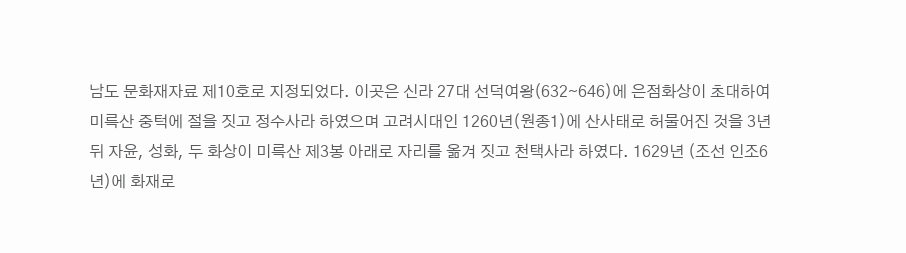남도 문화재자료 제10호로 지정되었다. 이곳은 신라 27대 선덕여왕(632∼646)에 은점화상이 초대하여 미륵산 중턱에 절을 짓고 정수사라 하였으며 고려시대인 1260년(원종1)에 산사태로 허물어진 것을 3년뒤 자윤, 성화, 두 화상이 미륵산 제3봉 아래로 자리를 옮겨 짓고 천택사라 하였다. 1629년 (조선 인조6년)에 화재로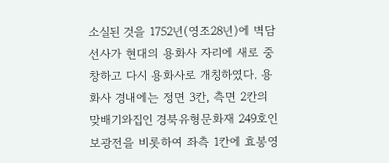소실된 것을 1752년(영조28년)에 벽담선사가 현대의 용화사 자리에 새로 중창하고 다시 용화사로 개칭하였다. 용화사 경내에는 정면 3칸, 측면 2칸의 맞배기와집인 경북유형문화재 249호인 보광전을 비롯하여 좌측 1칸에 효봉영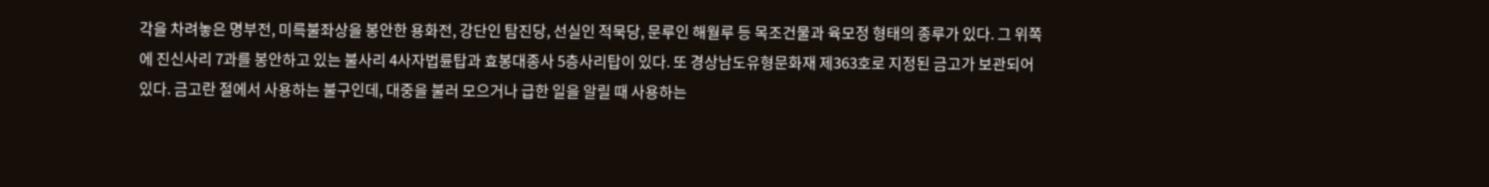각을 차려놓은 명부전, 미륵불좌상을 봉안한 용화전, 강단인 탐진당, 선실인 적묵당, 문루인 해월루 등 목조건물과 육모정 형태의 종루가 있다. 그 위쪽에 진신사리 7과를 봉안하고 있는 불사리 4사자법륜탑과 효봉대종사 5층사리탑이 있다. 또 경상남도유형문화재 제363호로 지정된 금고가 보관되어 있다. 금고란 절에서 사용하는 불구인데, 대중을 불러 모으거나 급한 일을 알릴 때 사용하는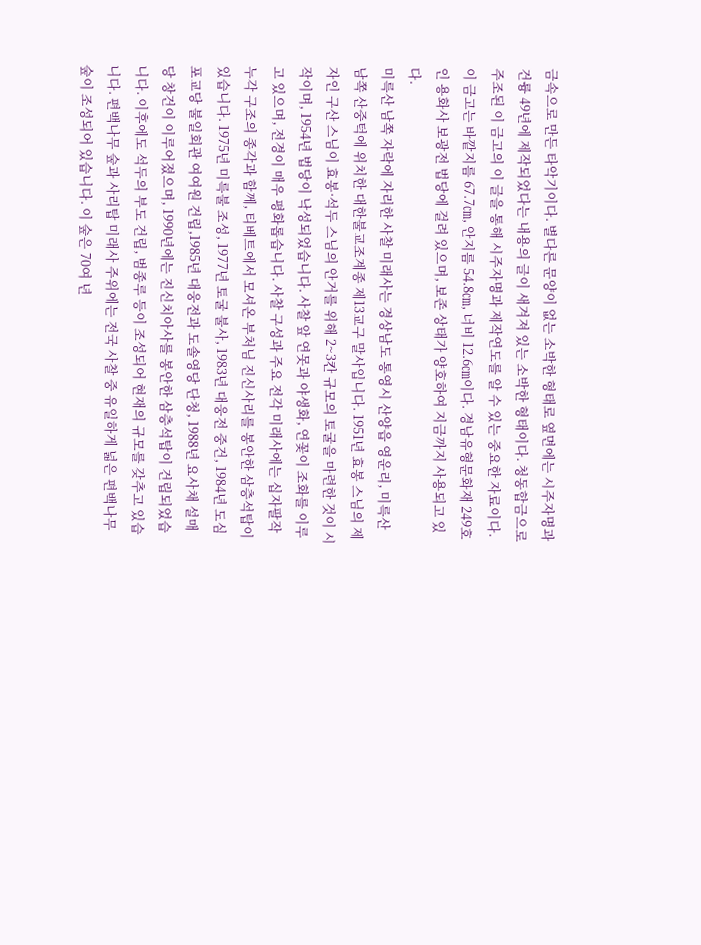금속으로 만든 타악기이다. 별다른 문양이 없는 소박한 형태로 옆면에는 시주자명과 건륭 49년에 제작되었다는 내용의 글이 새겨져 있는 소박한 형태이다. 청동합금으로 주조된 이 금고의 이 글을 통해 시주자명과 제작연도를 알 수 있는 중요한 자료이다. 이 금고는 바깥지름 67.7㎝, 안지름 54.8㎝, 너비 12.6㎝이다. 경남유형문화재 249호인 용화사 보광전 법당에 걸려 있으며, 보존 상태가 양호하여 지금까지 사용되고 있다.
미륵산 남쪽 자락에 자리한 사찰 미래사는 경상남도 통영시 산양읍 영운리, 미륵산 남쪽 산중턱에 위치한 대한불교조계종 제13교구 말사입니다. 1951년 효봉 스님의 제자인 구산 스님이 효봉·석두 스님의 안거를 위해 2~3칸 규모의 토굴을 마련한 것이 시작이며, 1954년 법당이 낙성되었습니다. 사찰 앞 연못과 야생화, 연꽃이 조화를 이루고 있으며, 전경이 매우 평화롭습니다. 사찰 구성과 주요 전각 미래사에는 십자팔작누각 구조의 종각과 함께, 티베트에서 모셔온 부처님 진신사리를 봉안한 삼층석탑이 있습니다. 1975년 미륵불 조성, 1977년 토굴 불사, 1983년 대웅전 중건, 1984년 도심포교당 불일회관 여여원 건립,1985년 대웅전과 도솔영당 단청, 1988년 요사채 설매당 창건이 이루어졌으며, 1990년에는 진신치아사를 봉안한 삼층석탑이 건립되었습니다. 이후에도 석두의 부도 건립, 범종루 등이 조성되어 현재의 규모를 갖추고 있습니다. 편백나무 숲과 사리탑 미래사 주위에는 전국 사찰 중 유일하게 넓은 편백나무 숲이 조성되어 있습니다. 이 숲은 70여 년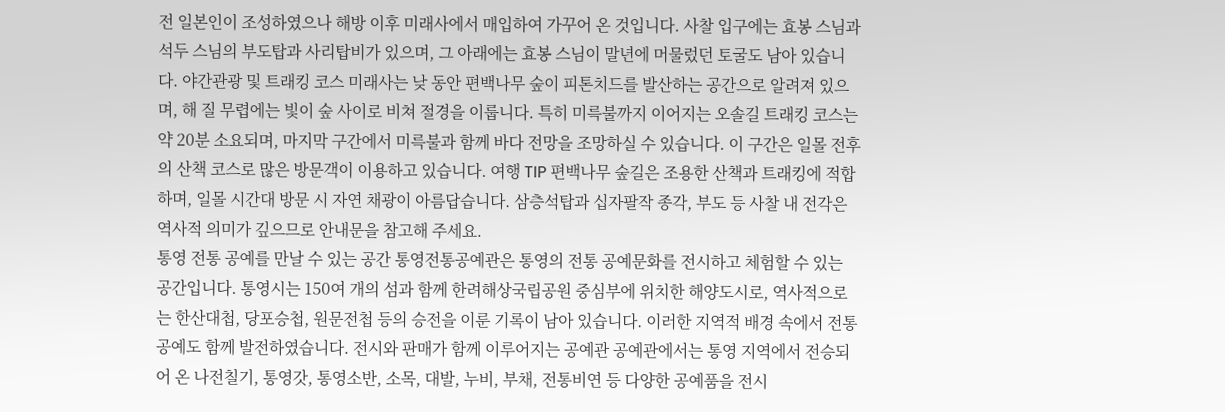전 일본인이 조성하였으나 해방 이후 미래사에서 매입하여 가꾸어 온 것입니다. 사찰 입구에는 효봉 스님과 석두 스님의 부도탑과 사리탑비가 있으며, 그 아래에는 효봉 스님이 말년에 머물렀던 토굴도 남아 있습니다. 야간관광 및 트래킹 코스 미래사는 낮 동안 편백나무 숲이 피톤치드를 발산하는 공간으로 알려져 있으며, 해 질 무렵에는 빛이 숲 사이로 비쳐 절경을 이룹니다. 특히 미륵불까지 이어지는 오솔길 트래킹 코스는 약 20분 소요되며, 마지막 구간에서 미륵불과 함께 바다 전망을 조망하실 수 있습니다. 이 구간은 일몰 전후의 산책 코스로 많은 방문객이 이용하고 있습니다. 여행 TIP 편백나무 숲길은 조용한 산책과 트래킹에 적합하며, 일몰 시간대 방문 시 자연 채광이 아름답습니다. 삼층석탑과 십자팔작 종각, 부도 등 사찰 내 전각은 역사적 의미가 깊으므로 안내문을 참고해 주세요.
통영 전통 공예를 만날 수 있는 공간 통영전통공예관은 통영의 전통 공예문화를 전시하고 체험할 수 있는 공간입니다. 통영시는 150여 개의 섬과 함께 한려해상국립공원 중심부에 위치한 해양도시로, 역사적으로는 한산대첩, 당포승첩, 원문전첩 등의 승전을 이룬 기록이 남아 있습니다. 이러한 지역적 배경 속에서 전통 공예도 함께 발전하였습니다. 전시와 판매가 함께 이루어지는 공예관 공예관에서는 통영 지역에서 전승되어 온 나전칠기, 통영갓, 통영소반, 소목, 대발, 누비, 부채, 전통비연 등 다양한 공예품을 전시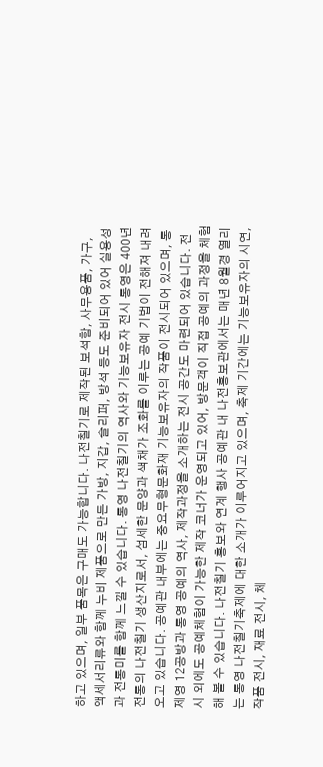하고 있으며, 일부 품목은 구매도 가능합니다. 나전칠기로 제작된 보석함, 사무용품, 가구, 액세서리류와 함께 누비 제품으로 만든 가방, 지갑, 슬리퍼, 방석 등도 준비되어 있어 실용성과 전통미를 함께 느낄 수 있습니다. 통영 나전칠기의 역사와 기능보유자 전시 통영은 400년 전통의 나전칠기 생산지로서, 섬세한 문양과 색채가 조화를 이루는 공예 기법이 전해져 내려오고 있습니다. 공예관 내부에는 중요무형문화재 기능보유자의 작품이 전시되어 있으며, 통제영 12공방과 통영 공예의 역사, 제작과정을 소개하는 전시 공간도 마련되어 있습니다. 전시 외에도 공예체험이 가능한 제작 코너가 운영되고 있어, 방문객이 직접 공예의 과정을 체험해 볼 수 있습니다. 나전칠기 홍보와 연계 행사 공예관 내 나전홍보관에서는 매년 8월경 열리는 통영 나전칠기축제에 대한 소개가 이루어지고 있으며, 축제 기간에는 기능보유자의 시연, 작품 전시, 재료 전시, 체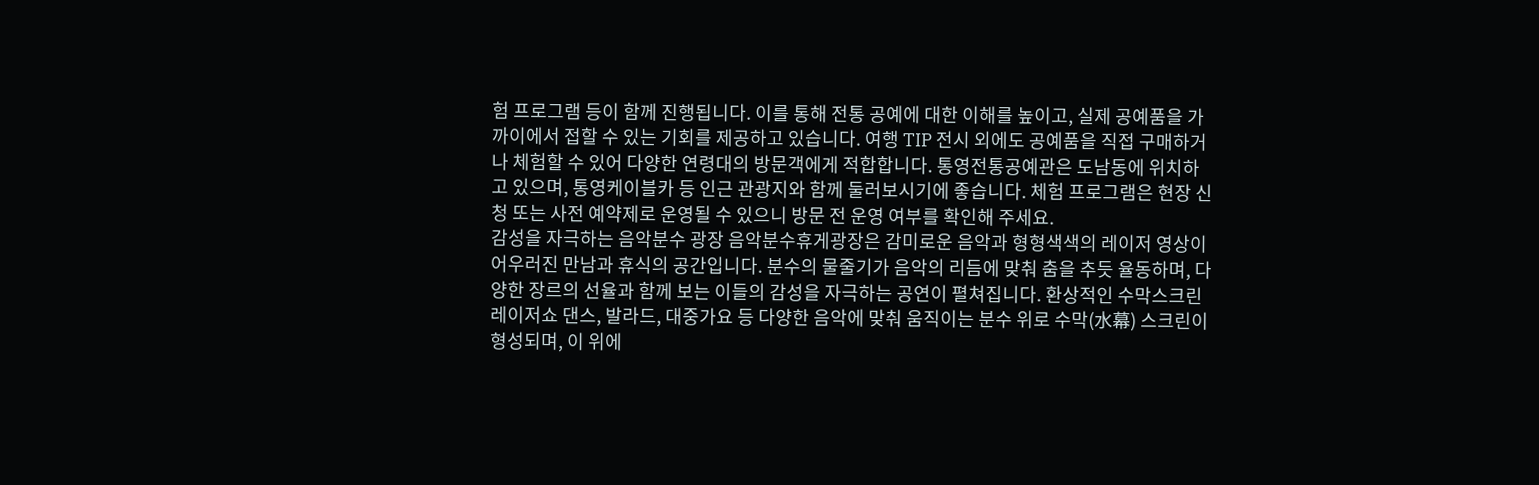험 프로그램 등이 함께 진행됩니다. 이를 통해 전통 공예에 대한 이해를 높이고, 실제 공예품을 가까이에서 접할 수 있는 기회를 제공하고 있습니다. 여행 TIP 전시 외에도 공예품을 직접 구매하거나 체험할 수 있어 다양한 연령대의 방문객에게 적합합니다. 통영전통공예관은 도남동에 위치하고 있으며, 통영케이블카 등 인근 관광지와 함께 둘러보시기에 좋습니다. 체험 프로그램은 현장 신청 또는 사전 예약제로 운영될 수 있으니 방문 전 운영 여부를 확인해 주세요.
감성을 자극하는 음악분수 광장 음악분수휴게광장은 감미로운 음악과 형형색색의 레이저 영상이 어우러진 만남과 휴식의 공간입니다. 분수의 물줄기가 음악의 리듬에 맞춰 춤을 추듯 율동하며, 다양한 장르의 선율과 함께 보는 이들의 감성을 자극하는 공연이 펼쳐집니다. 환상적인 수막스크린 레이저쇼 댄스, 발라드, 대중가요 등 다양한 음악에 맞춰 움직이는 분수 위로 수막(水幕) 스크린이 형성되며, 이 위에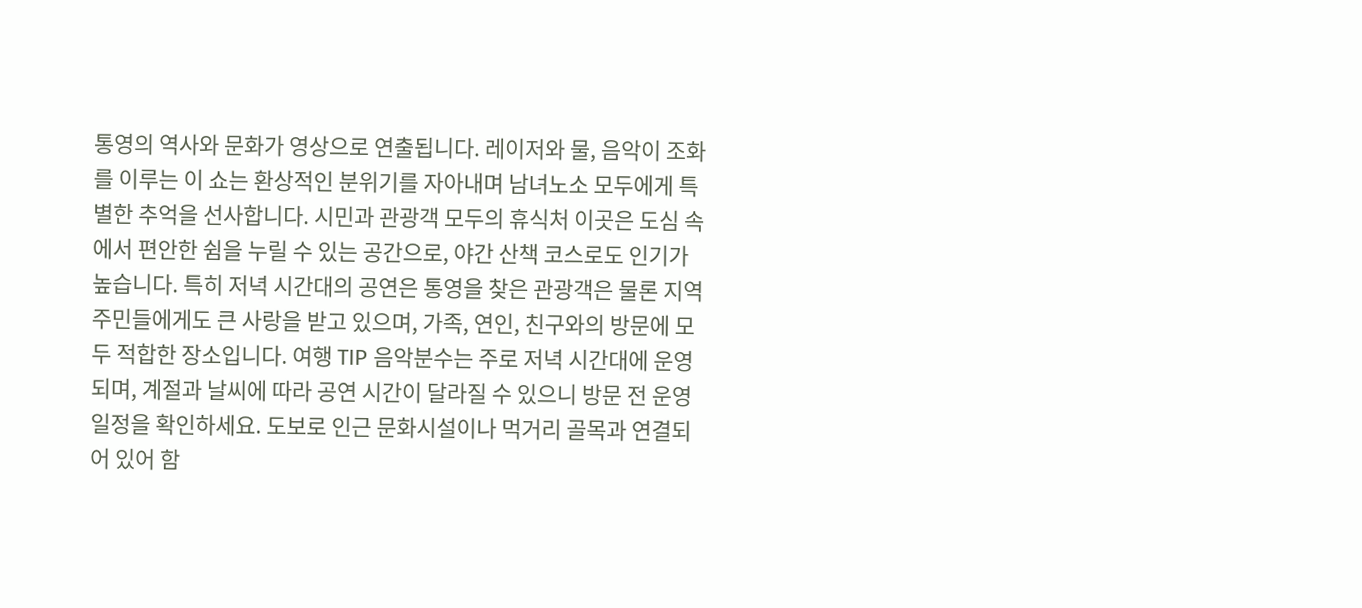통영의 역사와 문화가 영상으로 연출됩니다. 레이저와 물, 음악이 조화를 이루는 이 쇼는 환상적인 분위기를 자아내며 남녀노소 모두에게 특별한 추억을 선사합니다. 시민과 관광객 모두의 휴식처 이곳은 도심 속에서 편안한 쉼을 누릴 수 있는 공간으로, 야간 산책 코스로도 인기가 높습니다. 특히 저녁 시간대의 공연은 통영을 찾은 관광객은 물론 지역 주민들에게도 큰 사랑을 받고 있으며, 가족, 연인, 친구와의 방문에 모두 적합한 장소입니다. 여행 TIP 음악분수는 주로 저녁 시간대에 운영되며, 계절과 날씨에 따라 공연 시간이 달라질 수 있으니 방문 전 운영 일정을 확인하세요. 도보로 인근 문화시설이나 먹거리 골목과 연결되어 있어 함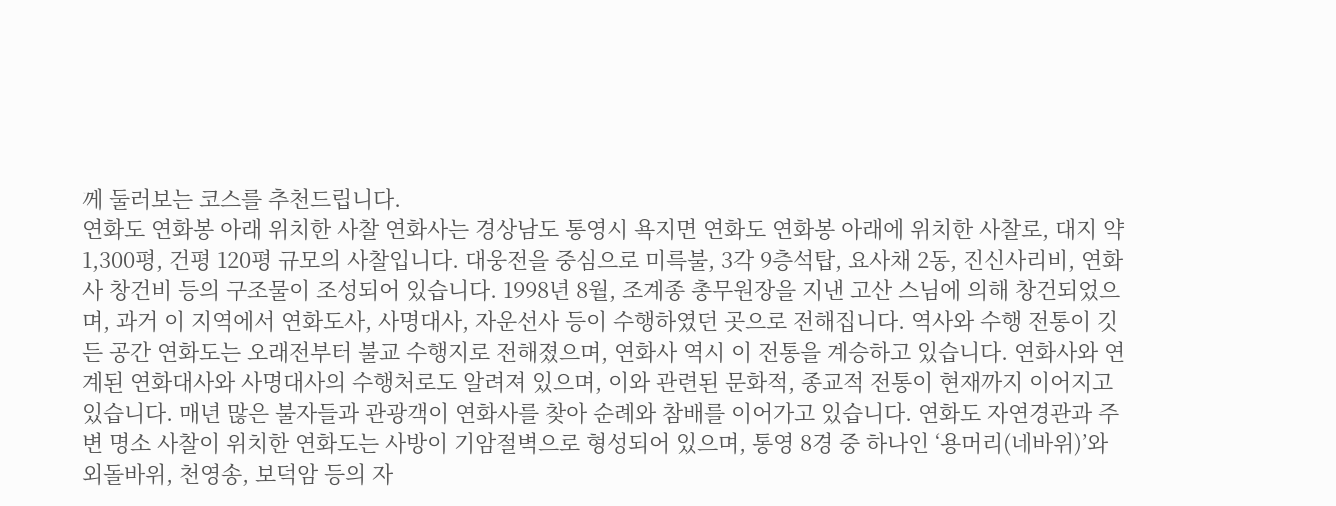께 둘러보는 코스를 추천드립니다.
연화도 연화봉 아래 위치한 사찰 연화사는 경상남도 통영시 욕지면 연화도 연화봉 아래에 위치한 사찰로, 대지 약 1,300평, 건평 120평 규모의 사찰입니다. 대웅전을 중심으로 미륵불, 3각 9층석탑, 요사채 2동, 진신사리비, 연화사 창건비 등의 구조물이 조성되어 있습니다. 1998년 8월, 조계종 총무원장을 지낸 고산 스님에 의해 창건되었으며, 과거 이 지역에서 연화도사, 사명대사, 자운선사 등이 수행하였던 곳으로 전해집니다. 역사와 수행 전통이 깃든 공간 연화도는 오래전부터 불교 수행지로 전해졌으며, 연화사 역시 이 전통을 계승하고 있습니다. 연화사와 연계된 연화대사와 사명대사의 수행처로도 알려져 있으며, 이와 관련된 문화적, 종교적 전통이 현재까지 이어지고 있습니다. 매년 많은 불자들과 관광객이 연화사를 찾아 순례와 참배를 이어가고 있습니다. 연화도 자연경관과 주변 명소 사찰이 위치한 연화도는 사방이 기암절벽으로 형성되어 있으며, 통영 8경 중 하나인 ‘용머리(네바위)’와 외돌바위, 천영송, 보덕암 등의 자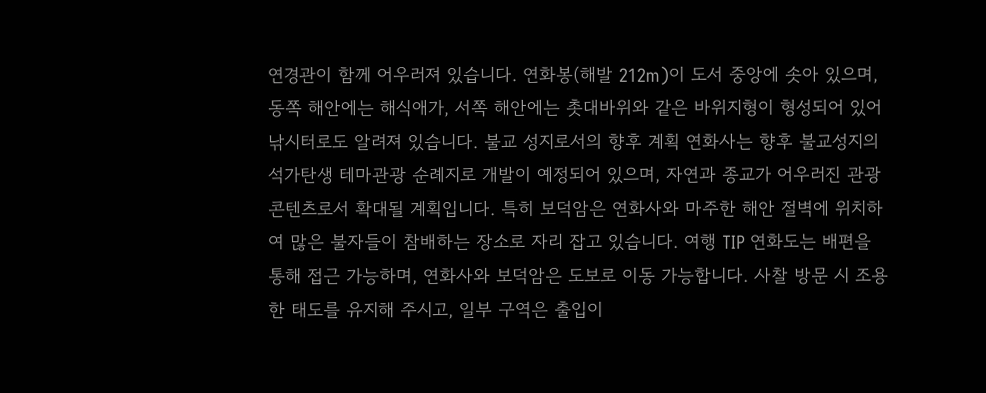연경관이 함께 어우러져 있습니다. 연화봉(해발 212m)이 도서 중앙에 솟아 있으며, 동쪽 해안에는 해식애가, 서쪽 해안에는 촛대바위와 같은 바위지형이 형성되어 있어 낚시터로도 알려져 있습니다. 불교 성지로서의 향후 계획 연화사는 향후 불교성지의 석가탄생 테마관광 순례지로 개발이 예정되어 있으며, 자연과 종교가 어우러진 관광 콘텐츠로서 확대될 계획입니다. 특히 보덕암은 연화사와 마주한 해안 절벽에 위치하여 많은 불자들이 참배하는 장소로 자리 잡고 있습니다. 여행 TIP 연화도는 배편을 통해 접근 가능하며, 연화사와 보덕암은 도보로 이동 가능합니다. 사찰 방문 시 조용한 태도를 유지해 주시고, 일부 구역은 출입이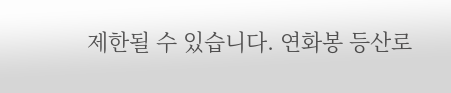제한될 수 있습니다. 연화봉 등산로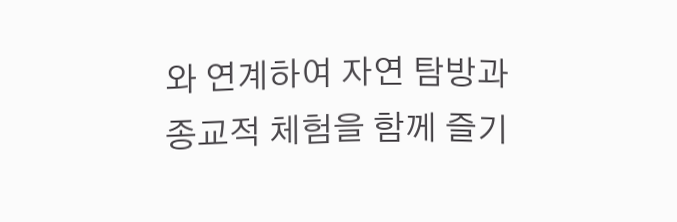와 연계하여 자연 탐방과 종교적 체험을 함께 즐기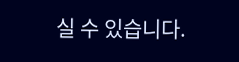실 수 있습니다.